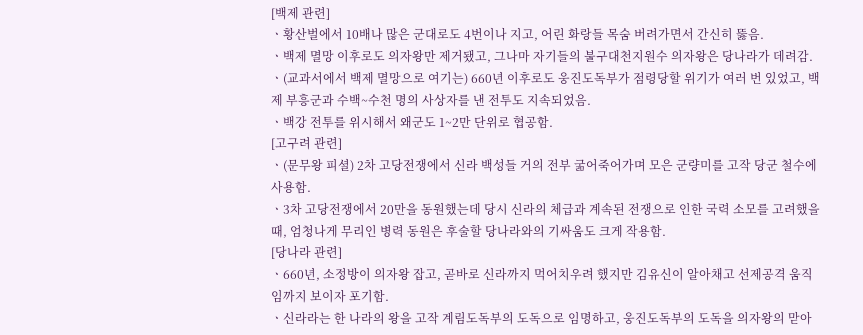[백제 관련]
ㆍ황산벌에서 10배나 많은 군대로도 4번이나 지고, 어린 화랑들 목숨 버려가면서 간신히 뚫음.
ㆍ백제 멸망 이후로도 의자왕만 제거됐고, 그나마 자기들의 불구대천지원수 의자왕은 당나라가 데려감.
ㆍ(교과서에서 백제 멸망으로 여기는) 660년 이후로도 웅진도독부가 점령당할 위기가 여러 번 있었고, 백제 부흥군과 수백~수천 명의 사상자를 낸 전투도 지속되었음.
ㆍ백강 전투를 위시해서 왜군도 1~2만 단위로 협공함.
[고구려 관련]
ㆍ(문무왕 피셜) 2차 고당전쟁에서 신라 백성들 거의 전부 굶어죽어가며 모은 군량미를 고작 당군 철수에 사용함.
ㆍ3차 고당전쟁에서 20만을 동원했는데 당시 신라의 체급과 계속된 전쟁으로 인한 국력 소모를 고려했을 때, 엄청나게 무리인 병력 동원은 후술할 당나라와의 기싸움도 크게 작용함.
[당나라 관련]
ㆍ660년, 소정방이 의자왕 잡고, 곧바로 신라까지 먹어치우려 했지만 김유신이 알아채고 선제공격 움직임까지 보이자 포기함.
ㆍ신라라는 한 나라의 왕을 고작 계림도독부의 도독으로 임명하고, 웅진도독부의 도독을 의자왕의 맏아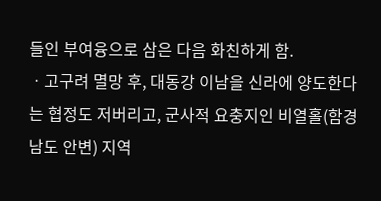들인 부여융으로 삼은 다음 화친하게 함.
ㆍ고구려 멸망 후, 대동강 이남을 신라에 양도한다는 협정도 저버리고, 군사적 요충지인 비열홀(함경남도 안변) 지역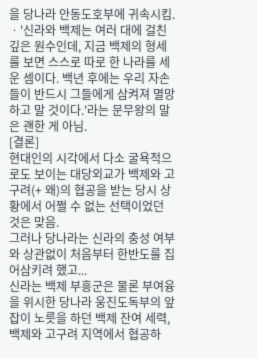을 당나라 안동도호부에 귀속시킴.
ㆍ'신라와 백제는 여러 대에 걸친 깊은 원수인데, 지금 백제의 형세를 보면 스스로 따로 한 나라를 세운 셈이다. 백년 후에는 우리 자손들이 반드시 그들에게 삼켜져 멸망하고 말 것이다.'라는 문무왕의 말은 괜한 게 아님.
[결론]
현대인의 시각에서 다소 굴욕적으로도 보이는 대당외교가 백제와 고구려(+ 왜)의 협공을 받는 당시 상황에서 어쩔 수 없는 선택이었던 것은 맞음.
그러나 당나라는 신라의 충성 여부와 상관없이 처음부터 한반도를 집어삼키려 했고...
신라는 백제 부흥군은 물론 부여융을 위시한 당나라 웅진도독부의 앞잡이 노릇을 하던 백제 잔여 세력, 백제와 고구려 지역에서 협공하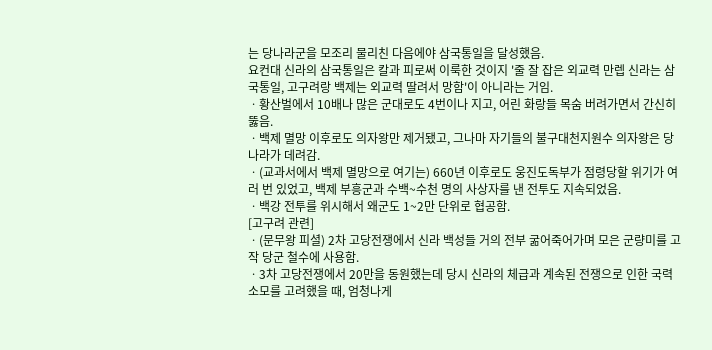는 당나라군을 모조리 물리친 다음에야 삼국통일을 달성했음.
요컨대 신라의 삼국통일은 칼과 피로써 이룩한 것이지 '줄 잘 잡은 외교력 만렙 신라는 삼국통일, 고구려랑 백제는 외교력 딸려서 망함'이 아니라는 거임.
ㆍ황산벌에서 10배나 많은 군대로도 4번이나 지고, 어린 화랑들 목숨 버려가면서 간신히 뚫음.
ㆍ백제 멸망 이후로도 의자왕만 제거됐고, 그나마 자기들의 불구대천지원수 의자왕은 당나라가 데려감.
ㆍ(교과서에서 백제 멸망으로 여기는) 660년 이후로도 웅진도독부가 점령당할 위기가 여러 번 있었고, 백제 부흥군과 수백~수천 명의 사상자를 낸 전투도 지속되었음.
ㆍ백강 전투를 위시해서 왜군도 1~2만 단위로 협공함.
[고구려 관련]
ㆍ(문무왕 피셜) 2차 고당전쟁에서 신라 백성들 거의 전부 굶어죽어가며 모은 군량미를 고작 당군 철수에 사용함.
ㆍ3차 고당전쟁에서 20만을 동원했는데 당시 신라의 체급과 계속된 전쟁으로 인한 국력 소모를 고려했을 때, 엄청나게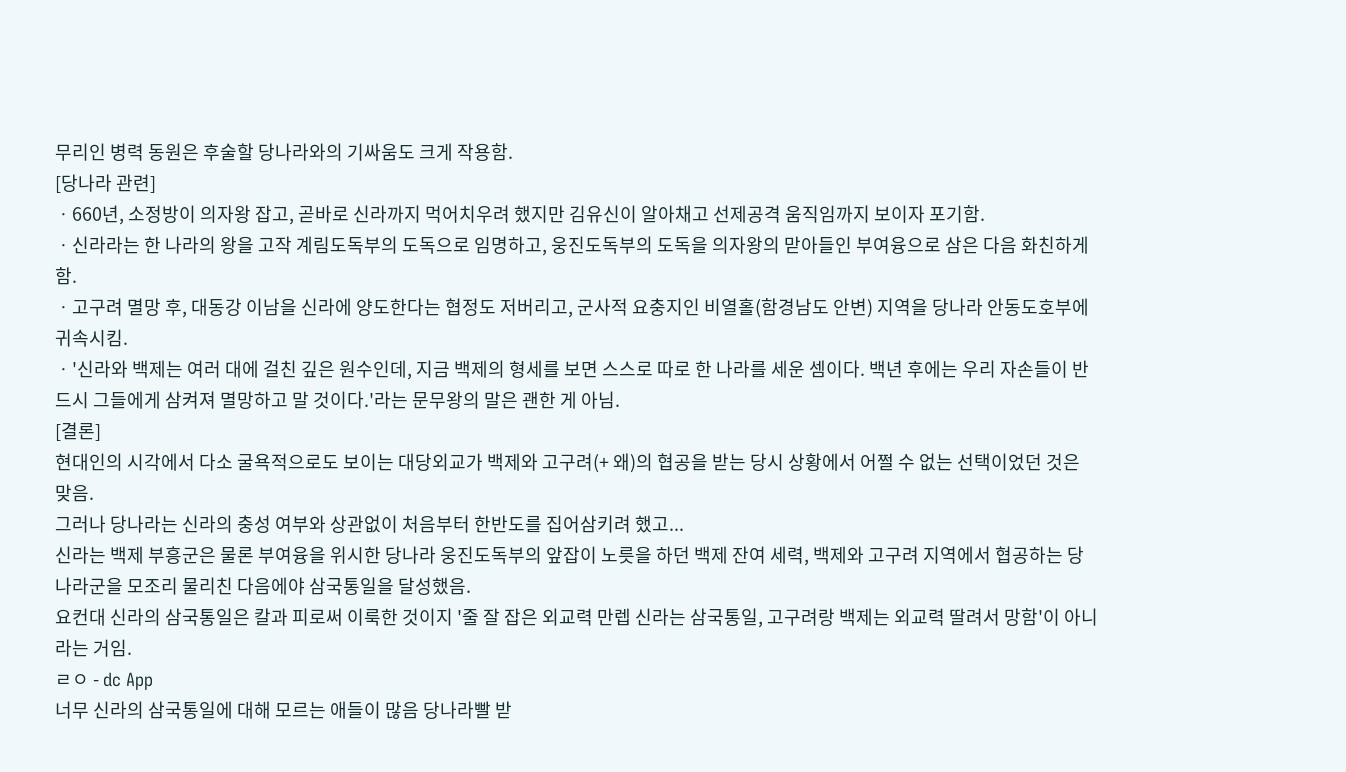무리인 병력 동원은 후술할 당나라와의 기싸움도 크게 작용함.
[당나라 관련]
ㆍ660년, 소정방이 의자왕 잡고, 곧바로 신라까지 먹어치우려 했지만 김유신이 알아채고 선제공격 움직임까지 보이자 포기함.
ㆍ신라라는 한 나라의 왕을 고작 계림도독부의 도독으로 임명하고, 웅진도독부의 도독을 의자왕의 맏아들인 부여융으로 삼은 다음 화친하게 함.
ㆍ고구려 멸망 후, 대동강 이남을 신라에 양도한다는 협정도 저버리고, 군사적 요충지인 비열홀(함경남도 안변) 지역을 당나라 안동도호부에 귀속시킴.
ㆍ'신라와 백제는 여러 대에 걸친 깊은 원수인데, 지금 백제의 형세를 보면 스스로 따로 한 나라를 세운 셈이다. 백년 후에는 우리 자손들이 반드시 그들에게 삼켜져 멸망하고 말 것이다.'라는 문무왕의 말은 괜한 게 아님.
[결론]
현대인의 시각에서 다소 굴욕적으로도 보이는 대당외교가 백제와 고구려(+ 왜)의 협공을 받는 당시 상황에서 어쩔 수 없는 선택이었던 것은 맞음.
그러나 당나라는 신라의 충성 여부와 상관없이 처음부터 한반도를 집어삼키려 했고...
신라는 백제 부흥군은 물론 부여융을 위시한 당나라 웅진도독부의 앞잡이 노릇을 하던 백제 잔여 세력, 백제와 고구려 지역에서 협공하는 당나라군을 모조리 물리친 다음에야 삼국통일을 달성했음.
요컨대 신라의 삼국통일은 칼과 피로써 이룩한 것이지 '줄 잘 잡은 외교력 만렙 신라는 삼국통일, 고구려랑 백제는 외교력 딸려서 망함'이 아니라는 거임.
ㄹㅇ - dc App
너무 신라의 삼국통일에 대해 모르는 애들이 많음 당나라빨 받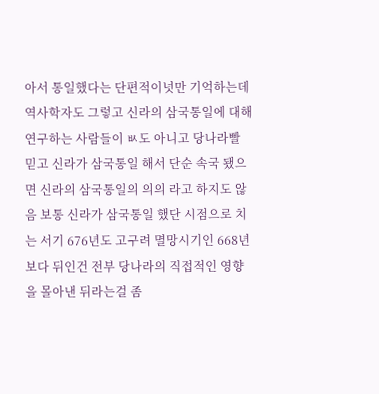아서 통일했다는 단편적이넛만 기억하는데 역사학자도 그렇고 신라의 삼국통일에 대해 연구하는 사람들이 ㅄ도 아니고 당나라빨 믿고 신라가 삼국통일 해서 단순 속국 됐으면 신라의 삼국통일의 의의 라고 하지도 않음 보통 신라가 삼국통일 했단 시점으로 치는 서기 676년도 고구려 멸망시기인 668년보다 뒤인건 전부 당나라의 직접적인 영향을 몰아낸 뒤라는걸 좀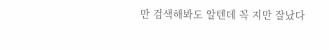만 검색해봐도 알텐데 꼭 지만 잘났다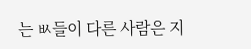는 ㅄ들이 다른 사람은 지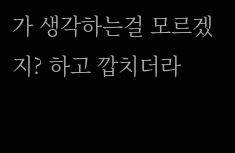가 생각하는걸 모르겠지? 하고 깝치더라